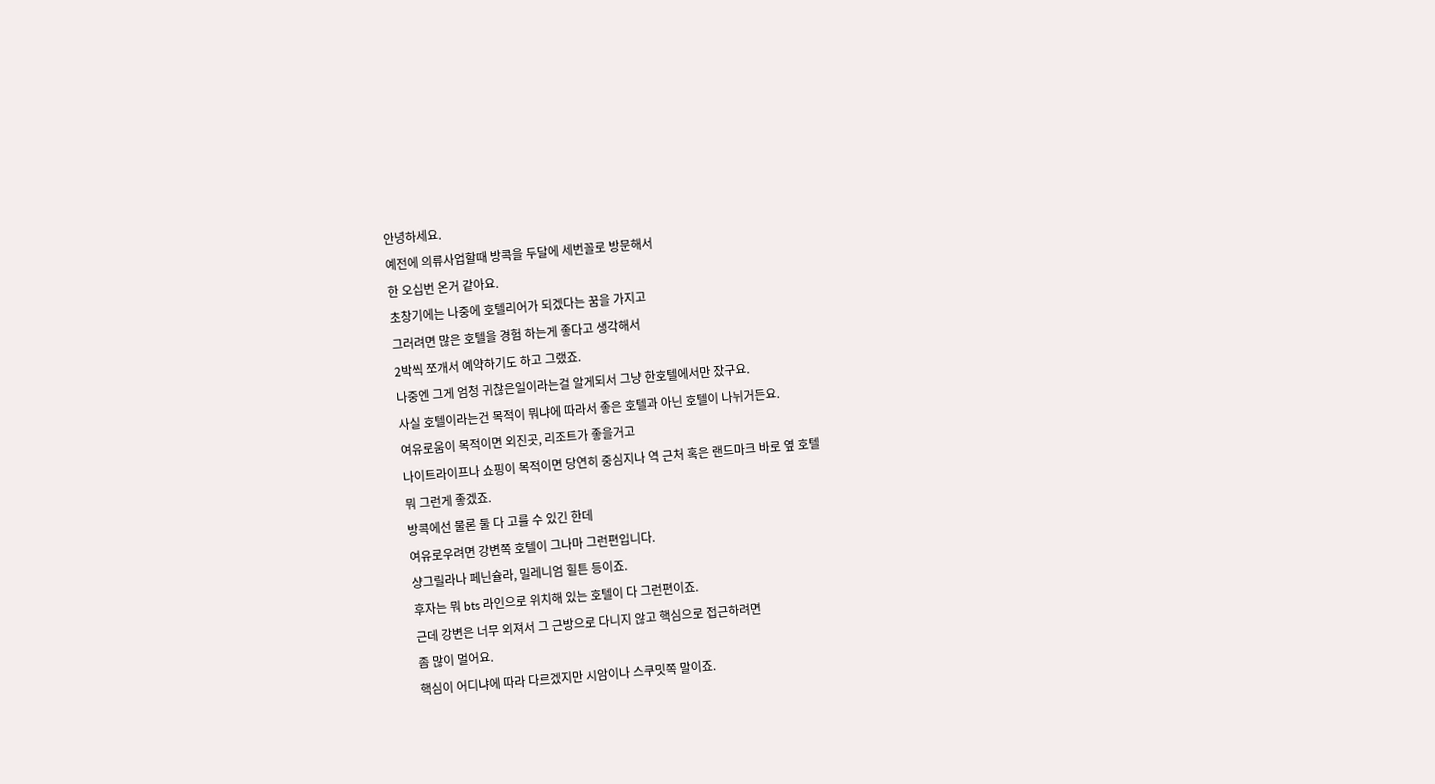안녕하세요.
예전에 의류사업할때 방콕을 두달에 세번꼴로 방문해서
한 오십번 온거 같아요.
초창기에는 나중에 호텔리어가 되겠다는 꿈을 가지고
그러려면 많은 호텔을 경험 하는게 좋다고 생각해서
2박씩 쪼개서 예약하기도 하고 그랬죠.
나중엔 그게 엄청 귀찮은일이라는걸 알게되서 그냥 한호텔에서만 잤구요.
사실 호텔이라는건 목적이 뭐냐에 따라서 좋은 호텔과 아닌 호텔이 나뉘거든요.
여유로움이 목적이면 외진곳, 리조트가 좋을거고
나이트라이프나 쇼핑이 목적이면 당연히 중심지나 역 근처 혹은 랜드마크 바로 옆 호텔
뭐 그런게 좋겠죠.
방콕에선 물론 둘 다 고를 수 있긴 한데
여유로우려면 강변쪽 호텔이 그나마 그런편입니다.
샹그릴라나 페닌슐라, 밀레니엄 힐튼 등이죠.
후자는 뭐 bts 라인으로 위치해 있는 호텔이 다 그런편이죠.
근데 강변은 너무 외져서 그 근방으로 다니지 않고 핵심으로 접근하려면
좀 많이 멀어요.
핵심이 어디냐에 따라 다르겠지만 시암이나 스쿠밋쪽 말이죠.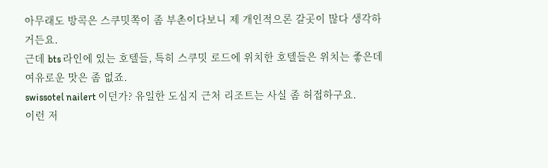아무래도 방콕은 스쿠밋쪽이 좀 부촌이다보니 제 개인적으론 갈곳이 많다 생각하거든요.
근데 bts 라인에 있는 호텔들, 특히 스쿠밋 로드에 위치한 호텔들은 위치는 좋은데 여유로운 맛은 좀 없죠.
swissotel nailert 이던가? 유일한 도심지 근처 리조트는 사실 좀 허접하구요.
이런 저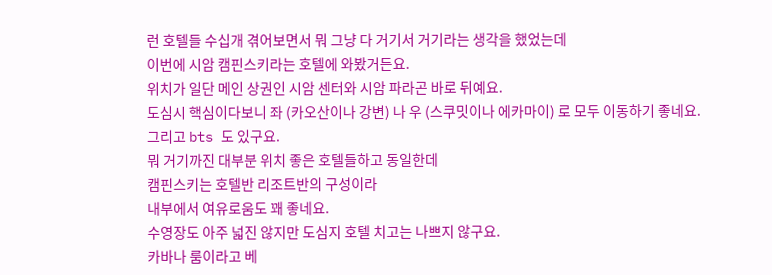런 호텔들 수십개 겪어보면서 뭐 그냥 다 거기서 거기라는 생각을 했었는데
이번에 시암 캠핀스키라는 호텔에 와봤거든요.
위치가 일단 메인 상권인 시암 센터와 시암 파라곤 바로 뒤예요.
도심시 핵심이다보니 좌 (카오산이나 강변) 나 우 (스쿠밋이나 에카마이) 로 모두 이동하기 좋네요.
그리고 bts 도 있구요.
뭐 거기까진 대부분 위치 좋은 호텔들하고 동일한데
캠핀스키는 호텔반 리조트반의 구성이라
내부에서 여유로움도 꽤 좋네요.
수영장도 아주 넓진 않지만 도심지 호텔 치고는 나쁘지 않구요.
카바나 룸이라고 베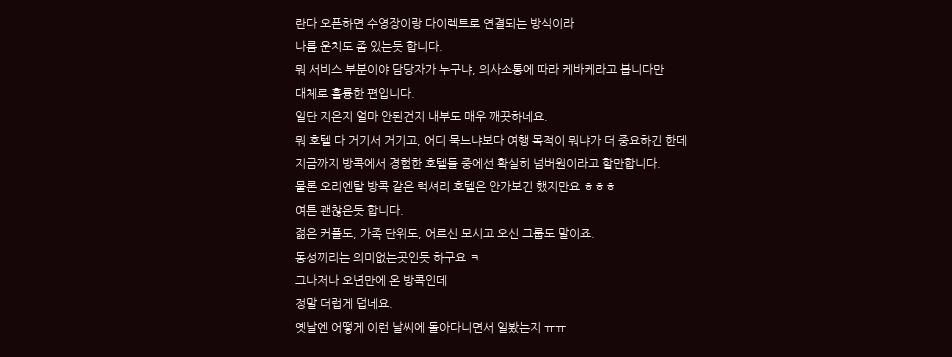란다 오픈하면 수영장이랑 다이렉트로 연결되는 방식이라
나름 운치도 좀 있는듯 합니다.
뭐 서비스 부분이야 담당자가 누구냐, 의사소통에 따라 케바케라고 봅니다만
대체로 훌륭한 편입니다.
일단 지은지 얼마 안된건지 내부도 매우 깨끗하네요.
뭐 호텔 다 거기서 거기고, 어디 묵느냐보다 여행 목적이 뭐냐가 더 중요하긴 한데
지금까지 방콕에서 경험한 호텔들 중에선 확실히 넘버원이라고 할만합니다.
물론 오리엔탈 방콕 같은 럭셔리 호텔은 안가보긴 했지만요 ㅎㅎㅎ
여튼 괜찮은듯 합니다.
젊은 커플도, 가족 단위도, 어르신 모시고 오신 그룹도 말이죠.
동성끼리는 의미없는곳인듯 하구요 ㅋ
그나저나 오년만에 온 방콕인데
정말 더럽게 덥네요.
옛날엔 어떻게 이런 날씨에 돌아다니면서 일봤는지 ㅠㅠ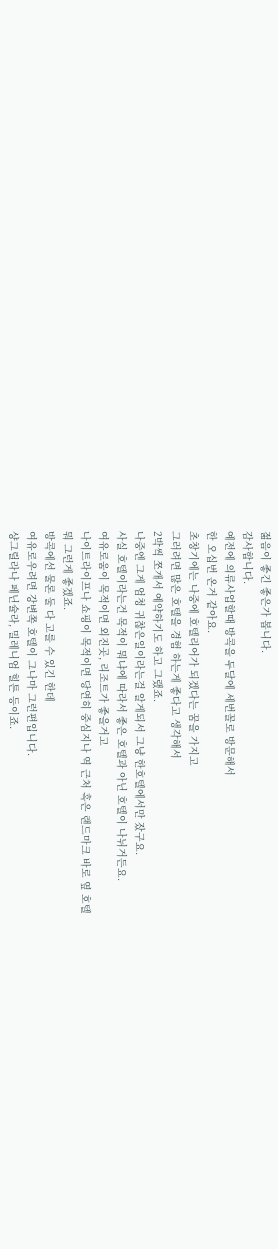젊음이 좋긴 좋은가 봅니다.
감사합니다.
예전에 의류사업할때 방콕을 두달에 세번꼴로 방문해서
한 오십번 온거 같아요.
초창기에는 나중에 호텔리어가 되겠다는 꿈을 가지고
그러려면 많은 호텔을 경험 하는게 좋다고 생각해서
2박씩 쪼개서 예약하기도 하고 그랬죠.
나중엔 그게 엄청 귀찮은일이라는걸 알게되서 그냥 한호텔에서만 잤구요.
사실 호텔이라는건 목적이 뭐냐에 따라서 좋은 호텔과 아닌 호텔이 나뉘거든요.
여유로움이 목적이면 외진곳, 리조트가 좋을거고
나이트라이프나 쇼핑이 목적이면 당연히 중심지나 역 근처 혹은 랜드마크 바로 옆 호텔
뭐 그런게 좋겠죠.
방콕에선 물론 둘 다 고를 수 있긴 한데
여유로우려면 강변쪽 호텔이 그나마 그런편입니다.
샹그릴라나 페닌슐라, 밀레니엄 힐튼 등이죠.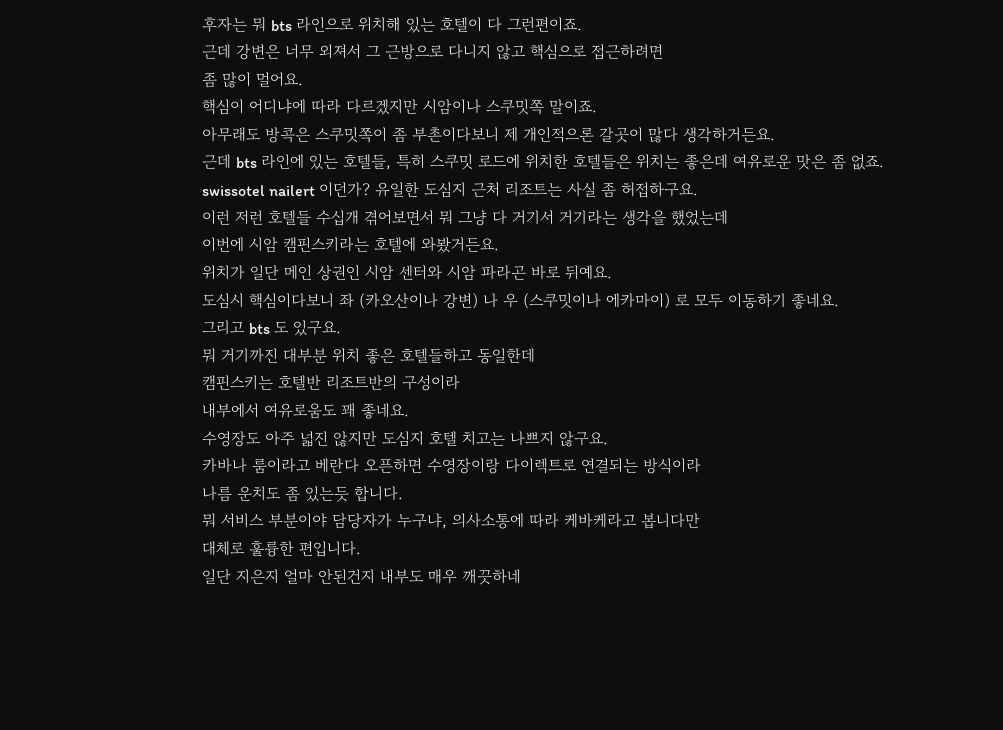후자는 뭐 bts 라인으로 위치해 있는 호텔이 다 그런편이죠.
근데 강변은 너무 외져서 그 근방으로 다니지 않고 핵심으로 접근하려면
좀 많이 멀어요.
핵심이 어디냐에 따라 다르겠지만 시암이나 스쿠밋쪽 말이죠.
아무래도 방콕은 스쿠밋쪽이 좀 부촌이다보니 제 개인적으론 갈곳이 많다 생각하거든요.
근데 bts 라인에 있는 호텔들, 특히 스쿠밋 로드에 위치한 호텔들은 위치는 좋은데 여유로운 맛은 좀 없죠.
swissotel nailert 이던가? 유일한 도심지 근처 리조트는 사실 좀 허접하구요.
이런 저런 호텔들 수십개 겪어보면서 뭐 그냥 다 거기서 거기라는 생각을 했었는데
이번에 시암 캠핀스키라는 호텔에 와봤거든요.
위치가 일단 메인 상권인 시암 센터와 시암 파라곤 바로 뒤예요.
도심시 핵심이다보니 좌 (카오산이나 강변) 나 우 (스쿠밋이나 에카마이) 로 모두 이동하기 좋네요.
그리고 bts 도 있구요.
뭐 거기까진 대부분 위치 좋은 호텔들하고 동일한데
캠핀스키는 호텔반 리조트반의 구성이라
내부에서 여유로움도 꽤 좋네요.
수영장도 아주 넓진 않지만 도심지 호텔 치고는 나쁘지 않구요.
카바나 룸이라고 베란다 오픈하면 수영장이랑 다이렉트로 연결되는 방식이라
나름 운치도 좀 있는듯 합니다.
뭐 서비스 부분이야 담당자가 누구냐, 의사소통에 따라 케바케라고 봅니다만
대체로 훌륭한 편입니다.
일단 지은지 얼마 안된건지 내부도 매우 깨끗하네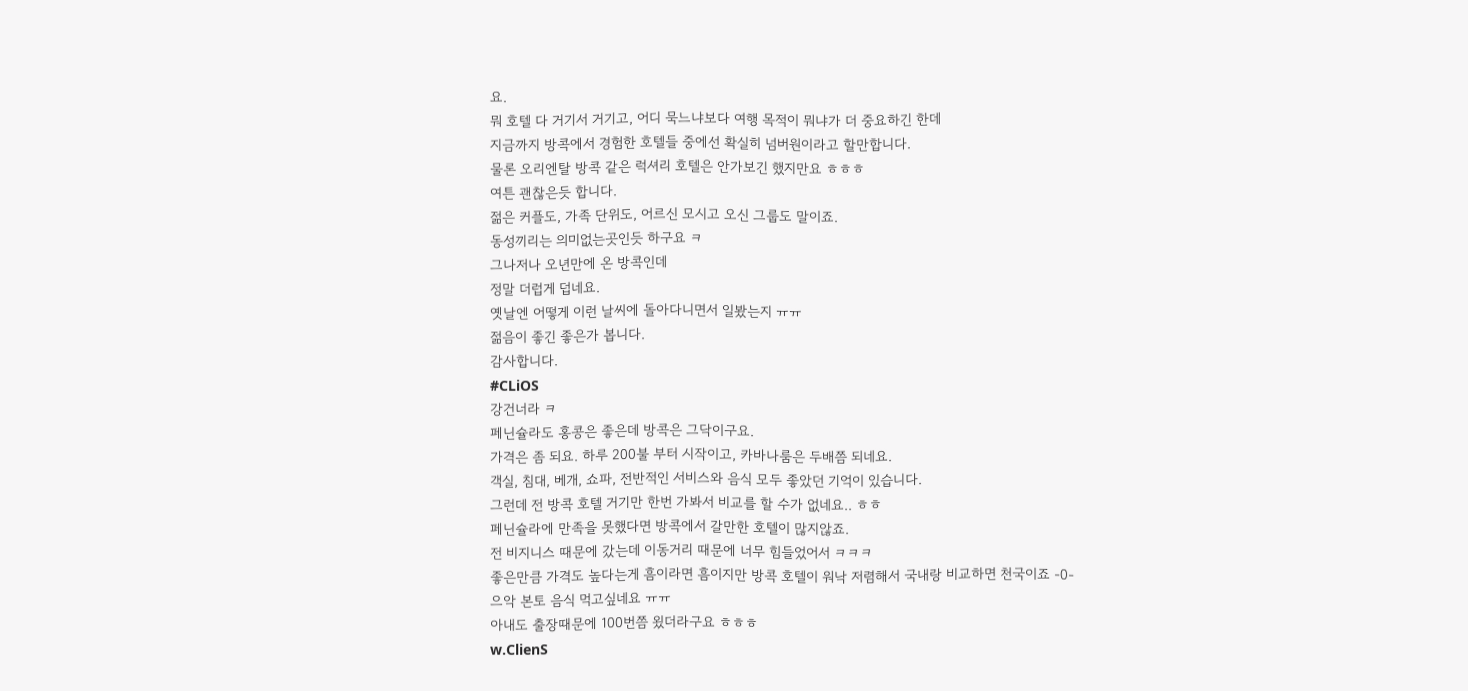요.
뭐 호텔 다 거기서 거기고, 어디 묵느냐보다 여행 목적이 뭐냐가 더 중요하긴 한데
지금까지 방콕에서 경험한 호텔들 중에선 확실히 넘버원이라고 할만합니다.
물론 오리엔탈 방콕 같은 럭셔리 호텔은 안가보긴 했지만요 ㅎㅎㅎ
여튼 괜찮은듯 합니다.
젊은 커플도, 가족 단위도, 어르신 모시고 오신 그룹도 말이죠.
동성끼리는 의미없는곳인듯 하구요 ㅋ
그나저나 오년만에 온 방콕인데
정말 더럽게 덥네요.
옛날엔 어떻게 이런 날씨에 돌아다니면서 일봤는지 ㅠㅠ
젊음이 좋긴 좋은가 봅니다.
감사합니다.
#CLiOS
강건너라 ㅋ
페닌슐라도 홍콩은 좋은데 방콕은 그닥이구요.
가격은 좀 되요. 하루 200불 부터 시작이고, 카바나룸은 두배쯤 되네요.
객실, 침대, 베개, 쇼파, 전반적인 서비스와 음식 모두 좋았던 기억이 있습니다.
그런데 전 방콕 호텔 거기만 한번 가봐서 비교를 할 수가 없네요.. ㅎㅎ
페닌슐라에 만족을 못했다면 방콕에서 갈만한 호텔이 많지않죠.
전 비지니스 때문에 갔는데 이동거리 때문에 너무 힘들었어서 ㅋㅋㅋ
좋은만큼 가격도 높다는게 흠이라면 흠이지만 방콕 호텔이 워낙 저렴해서 국내랑 비교하면 천국이죠 -0-
으악 본토 음식 먹고싶네요 ㅠㅠ
아내도 출장때문에 100번쯤 욌더라구요 ㅎㅎㅎ
w.ClienS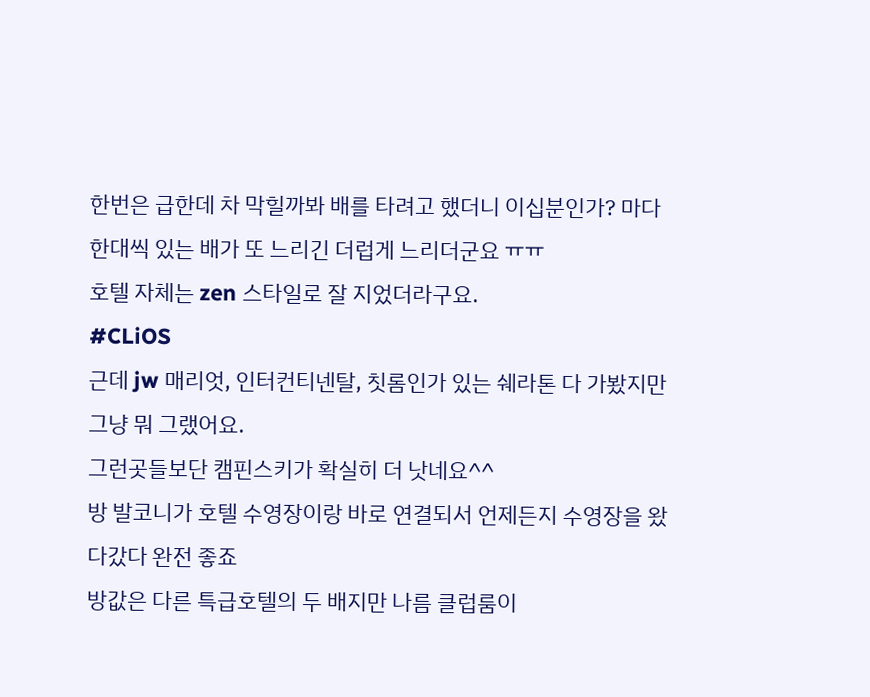한번은 급한데 차 막힐까봐 배를 타려고 했더니 이십분인가? 마다 한대씩 있는 배가 또 느리긴 더럽게 느리더군요 ㅠㅠ
호텔 자체는 zen 스타일로 잘 지었더라구요.
#CLiOS
근데 jw 매리엇, 인터컨티넨탈, 칫롬인가 있는 쉐라톤 다 가봤지만 그냥 뭐 그랬어요.
그런곳들보단 캠핀스키가 확실히 더 낫네요^^
방 발코니가 호텔 수영장이랑 바로 연결되서 언제든지 수영장을 왔다갔다 완전 좋죠
방값은 다른 특급호텔의 두 배지만 나름 클럽룸이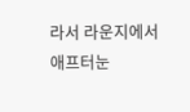라서 라운지에서 애프터눈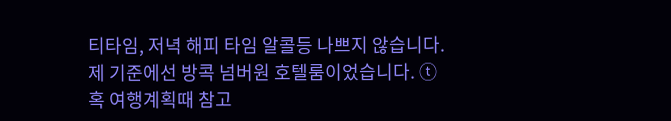티타임, 저녁 해피 타임 알콜등 나쁘지 않습니다.
제 기준에선 방콕 넘버원 호텔룸이었습니다. ⓣ
혹 여행계획때 참고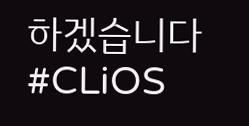하겠습니다
#CLiOS